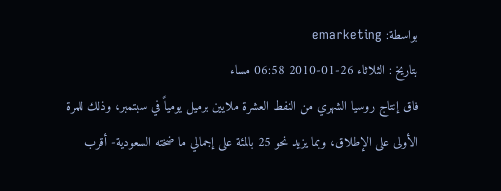بواسطة: emarketing
بتاريخ : الثلاثاء 26-01-2010 06:58 مساء
فاق إنتاج روسيا الشهري من النفط العشرة ملايين برميل يومياً في سبتمبر، وذلك للمرة الأولى على الإطلاق، وبما يزيد نحو 25 بالمئة على إجمالي ما ضخته السعودية- أقرب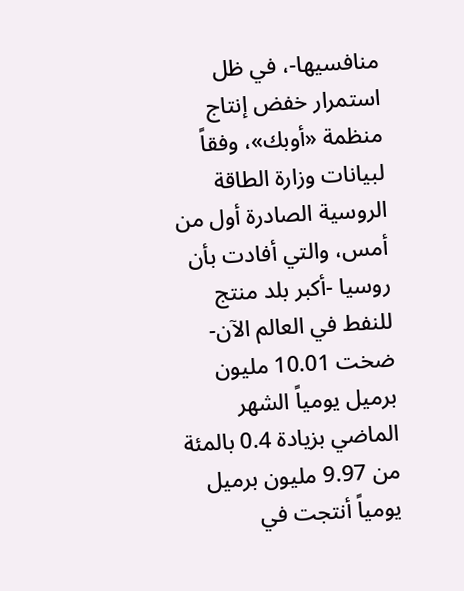منافسيها-، في ظل استمرار خفض إنتاج منظمة «أوبك»، وفقاً لبيانات وزارة الطاقة الروسية الصادرة أول من أمس، والتي أفادت بأن روسيا -أكبر بلد منتج للنفط في العالم الآن- ضخت 10.01 مليون برميل يومياً الشهر الماضي بزيادة 0.4 بالمئة من 9.97 مليون برميل يومياً أنتجت في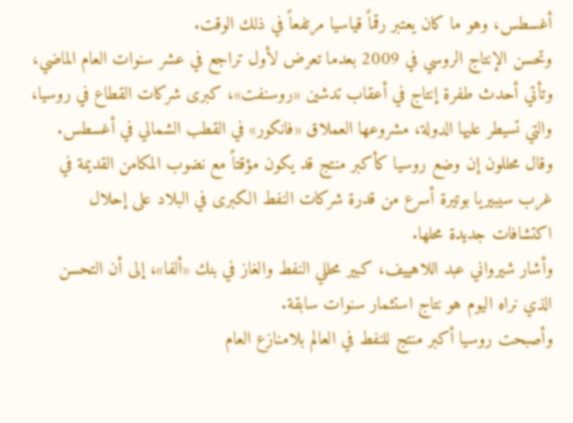أغسطس، وهو ما كان يعتبر رقماً قياسيا مرتفعاً في ذلك الوقت.
وتحسن الإنتاج الروسي في 2009 بعدما تعرض لأول تراجع في عشر سنوات العام الماضي، وتأتي أحدث طفرة إنتاج في أعقاب تدشين «روسنفت»، كبرى شركات القطاع في روسيا، والتي تسيطر عليها الدولة، مشروعها العملاق «فانكور» في القطب الشمالي في أغسطس.
وقال محللون إن وضع روسيا كأكبر منتج قد يكون مؤقتاً مع نضوب المكامن القديمة في غرب سيبيريا بوتيرة أسرع من قدرة شركات النفط الكبرى في البلاد على إحلال اكتشافات جديدة محلها.
وأشار شيرواني عبد اللاهييف، كبير محللي النفط والغاز في بنك «ألفا»، إلى أن التحسن الذي نراه اليوم هو نتاج استثمار سنوات سابقة.
وأصبحت روسيا أكبر منتج للنفط في العالم بلامنازع العام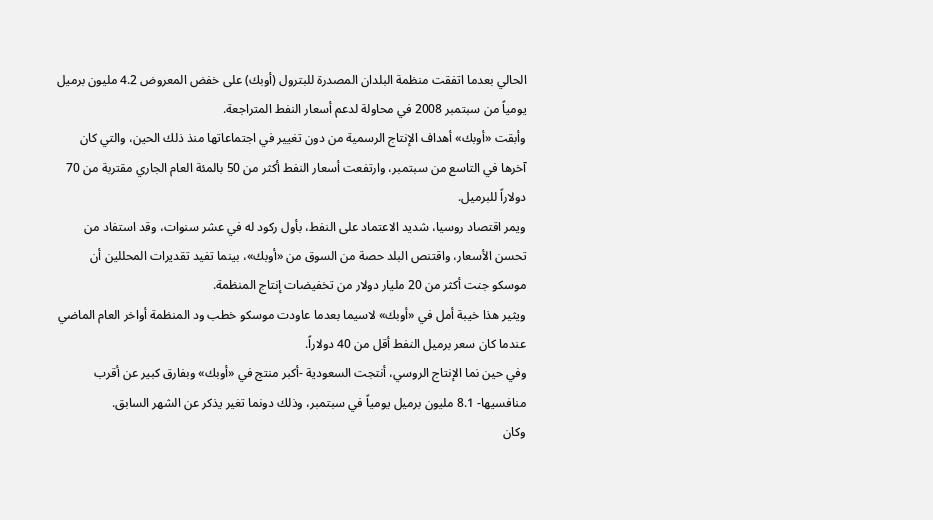الحالي بعدما اتفقت منظمة البلدان المصدرة للبترول (أوبك) على خفض المعروض 4.2 مليون برميل يومياً من سبتمبر 2008 في محاولة لدعم أسعار النفط المتراجعة.
وأبقت «أوبك» أهداف الإنتاج الرسمية من دون تغيير في اجتماعاتها منذ ذلك الحين، والتي كان آخرها في التاسع من سبتمبر، وارتفعت أسعار النفط أكثر من 50 بالمئة العام الجاري مقتربة من 70 دولاراً للبرميل.
ويمر اقتصاد روسيا، شديد الاعتماد على النفط، بأول ركود له في عشر سنوات، وقد استفاد من تحسن الأسعار، واقتنص البلد حصة من السوق من «أوبك»، بينما تفيد تقديرات المحللين أن موسكو جنت أكثر من 20 مليار دولار من تخفيضات إنتاج المنظمة.
ويثير هذا خيبة أمل في «أوبك» لاسيما بعدما عاودت موسكو خطب ود المنظمة أواخر العام الماضي عندما كان سعر برميل النفط أقل من 40 دولاراً.
وفي حين نما الإنتاج الروسي، أنتجت السعودية -أكبر منتج في «أوبك» وبفارق كبير عن أقرب منافسيها- 8.1 مليون برميل يومياً في سبتمبر، وذلك دونما تغير يذكر عن الشهر السابق.
وكان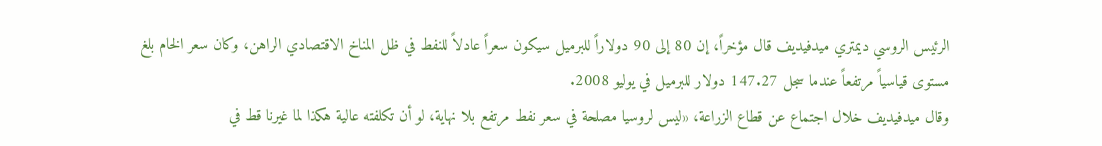الرئيس الروسي ديمتري ميدفيديف قال مؤخراً، إن 80 إلى 90 دولاراً للبرميل سيكون سعراً عادلاً للنفط في ظل المناخ الاقتصادي الراهن، وكان سعر الخام بلغ مستوى قياسياً مرتفعاً عندما سجل 147.27 دولار للبرميل في يوليو 2008.
وقال ميدفيديف خلال اجتماع عن قطاع الزراعة، «ليس لروسيا مصلحة في سعر نفط مرتفع بلا نهاية، لو أن تكلفته عالية هكذا لما غيرنا قط في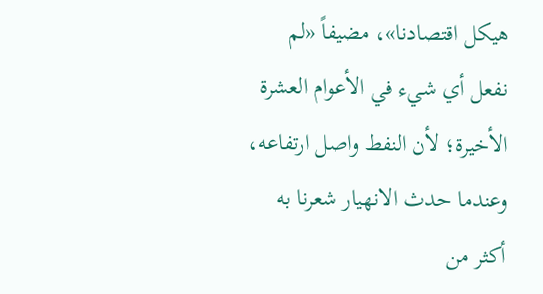هيكل اقتصادنا»، مضيفاً «لم نفعل أي شيء في الأعوام العشرة الأخيرة؛ لأن النفط واصل ارتفاعه، وعندما حدث الانهيار شعرنا به أكثر من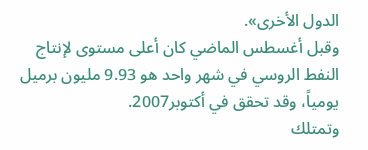الدول الأخرى».
وقبل أغسطس الماضي كان أعلى مستوى لإنتاج النفط الروسي في شهر واحد هو 9.93 مليون برميل يومياً، وقد تحقق في أكتوبر2007.
وتمتلك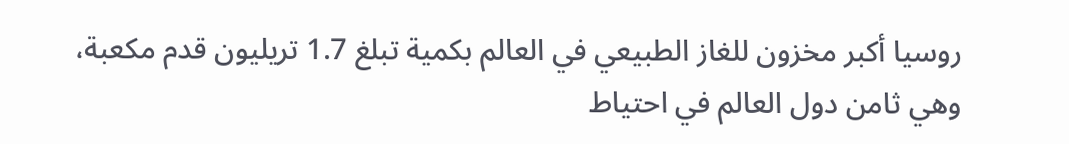روسيا أكبر مخزون للغاز الطبيعي في العالم بكمية تبلغ 1.7 تريليون قدم مكعبة، وهي ثامن دول العالم في احتياط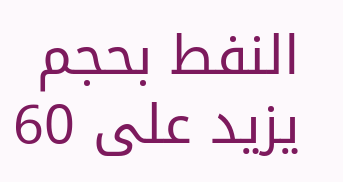النفط بحجم يزيد على 60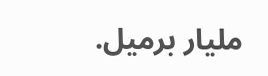مليار برميل.